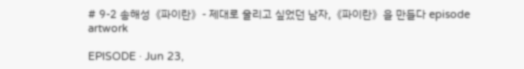# 9-2 송해성《파이란》- 제대로 울리고 싶었던 남자,《파이란》을 만들다 episode artwork

EPISODE · Jun 23,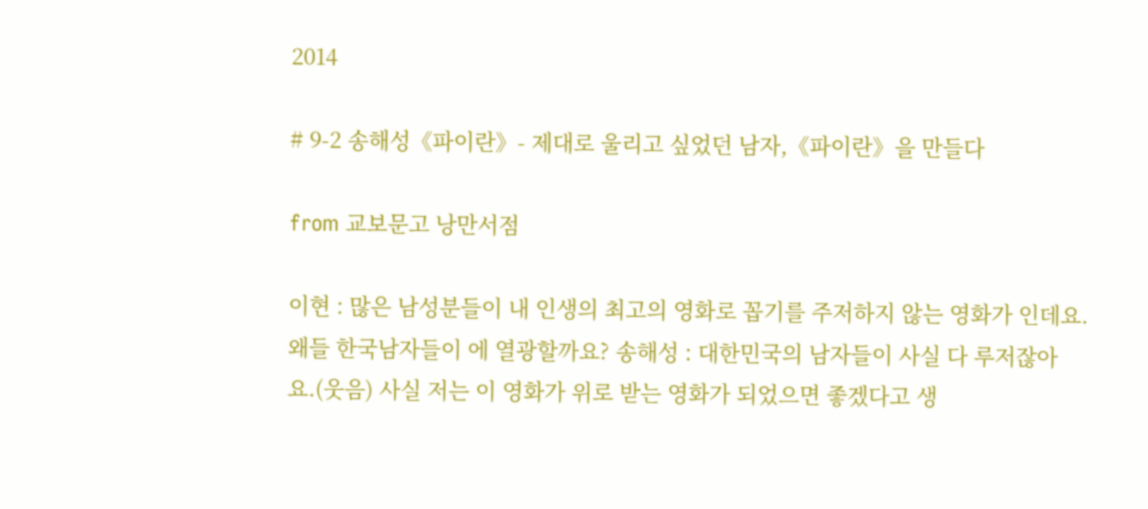2014

# 9-2 송해성《파이란》- 제대로 울리고 싶었던 남자,《파이란》을 만들다

from 교보문고 낭만서점

이현 : 많은 남성분들이 내 인생의 최고의 영화로 꼽기를 주저하지 않는 영화가 인데요. 왜들 한국남자들이 에 열광할까요? 송해성 : 대한민국의 남자들이 사실 다 루저잖아요.(웃음) 사실 저는 이 영화가 위로 받는 영화가 되었으면 좋겠다고 생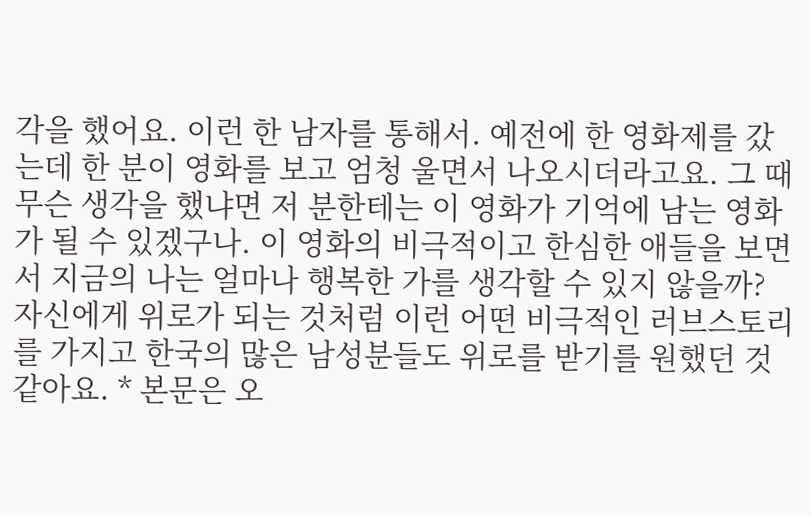각을 했어요. 이런 한 남자를 통해서. 예전에 한 영화제를 갔는데 한 분이 영화를 보고 엄청 울면서 나오시더라고요. 그 때 무슨 생각을 했냐면 저 분한테는 이 영화가 기억에 남는 영화가 될 수 있겠구나. 이 영화의 비극적이고 한심한 애들을 보면서 지금의 나는 얼마나 행복한 가를 생각할 수 있지 않을까? 자신에게 위로가 되는 것처럼 이런 어떤 비극적인 러브스토리를 가지고 한국의 많은 남성분들도 위로를 받기를 원했던 것 같아요. * 본문은 오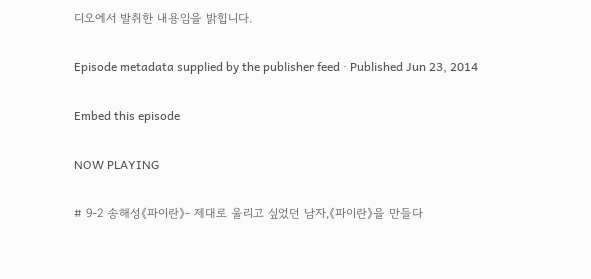디오에서 발취한 내용임을 밝힙니다.

Episode metadata supplied by the publisher feed · Published Jun 23, 2014

Embed this episode

NOW PLAYING

# 9-2 송해성《파이란》- 제대로 울리고 싶었던 남자,《파이란》을 만들다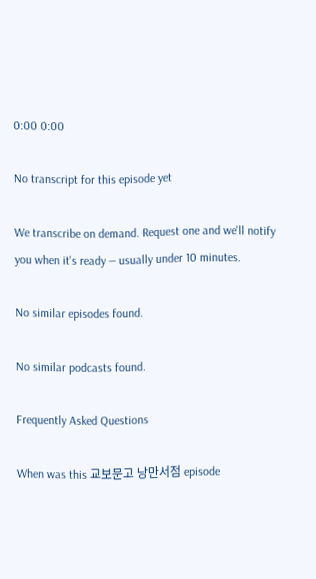0:00 0:00

No transcript for this episode yet

We transcribe on demand. Request one and we'll notify you when it's ready — usually under 10 minutes.

No similar episodes found.

No similar podcasts found.

Frequently Asked Questions

When was this 교보문고 낭만서점 episode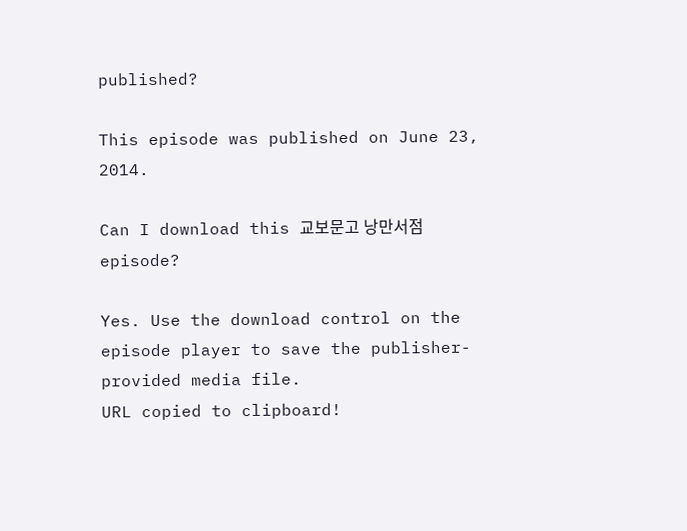published?

This episode was published on June 23, 2014.

Can I download this 교보문고 낭만서점 episode?

Yes. Use the download control on the episode player to save the publisher-provided media file.
URL copied to clipboard!